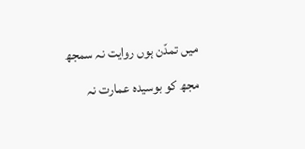میں تمدّن ہوں روایت نہ سمجھ
مجھ کو بوسیدہ عمارت نہ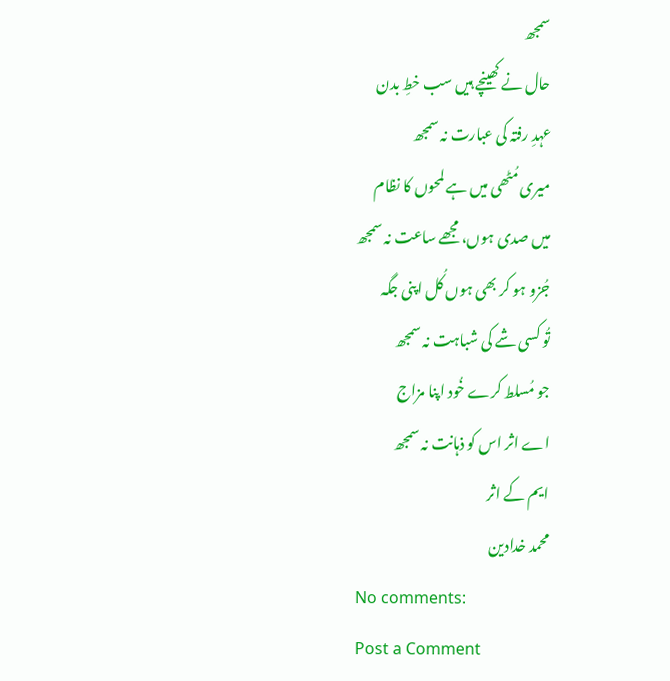سمجھ
حال نے کھینچے ہیں سب خطِ بدن
عہدِ رفتہ کی عبارت نہ سمجھ
میری مُٹھی میں ہے لمحوں کا نظام
میں صدی ہوں، مجھے ساعت نہ سمجھ
جُزو ہو کر بھی ہوں کُل اپنی جگہ
تُو کسی شے کی شباہت نہ سمجھ
جو مُسلط کرے خُود اپنا مزاج
اے اثر اس کو ذہانت نہ سمجھ
ایم کے اثر
محمد خدادین
No comments:
Post a Comment